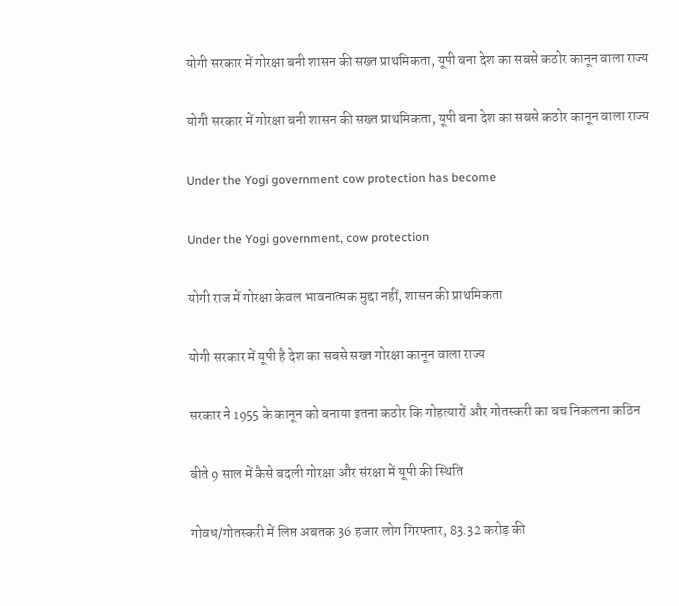योगी सरकार में गोरक्षा बनी शासन की सख्त प्राथमिकता, यूपी बना देश का सबसे कठोर कानून वाला राज्य

योगी सरकार में गोरक्षा बनी शासन की सख्त प्राथमिकता, यूपी बना देश का सबसे कठोर कानून वाला राज्य

Under the Yogi government cow protection has become

Under the Yogi government, cow protection

योगी राज में गोरक्षा केवल भावनात्मक मुद्दा नहीं, शासन की प्राथमिकता

योगी सरकार में यूपी है देश का सबसे सख्त गोरक्षा कानून वाला राज्य

सरकार ने 1955 के कानून को बनाया इतना कठोर कि गोहत्यारों और गोतस्करी का बच निकलना कठिन

बीते 9 साल में कैसे बदली गोरक्षा और संरक्षा में यूपी की स्थिति

गोवध/गोतस्करी में लिप्त अबतक 36 हजार लोग गिरफ्तार, 83.32 करोड़ की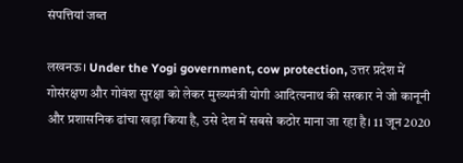संपत्तियां जब्त

लखनऊ। Under the Yogi government, cow protection, उत्तर प्रदेश में गोसंरक्षण और गोवंश सुरक्षा को लेकर मुख्यमंत्री योगी आदित्यनाथ की सरकार ने जो कानूनी और प्रशासनिक ढांचा खड़ा किया है, उसे देश में सबसे कठोर माना जा रहा है। 11 जून 2020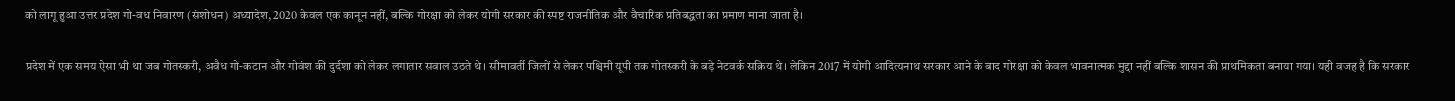को लागू हुआ उत्तर प्रदेश गो-वध निवारण (संशोधन) अध्यादेश, 2020 केवल एक कानून नहीं, बल्कि गोरक्षा को लेकर योगी सरकार की स्पष्ट राजनीतिक और वैचारिक प्रतिबद्धता का प्रमाण माना जाता है।

प्रदेश में एक समय ऐसा भी था जब गोतस्करी, अवैध गो-कटान और गोवंश की दुर्दशा को लेकर लगातार सवाल उठते थे। सीमावर्ती जिलों से लेकर पश्चिमी यूपी तक गोतस्करी के बड़े नेटवर्क सक्रिय थे। लेकिन 2017 में योगी आदित्यनाथ सरकार आने के बाद गोरक्षा को केवल भावनात्मक मुद्दा नहीं बल्कि शासन की प्राथमिकता बनाया गया। यही वजह है कि सरकार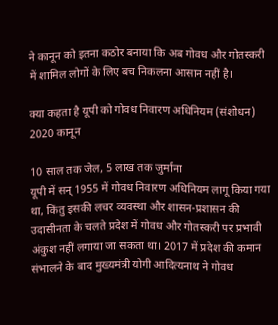ने कानून को इतना कठोर बनाया कि अब गोवध और गोतस्करी में शामिल लोगों के लिए बच निकलना आसान नहीं है।

क्या कहता है यूपी को गोवध निवारण अधिनियम (संशोधन) 2020 कानून

10 साल तक जेल, 5 लाख तक जुर्माना
यूपी में सन् 1955 में गोवध निवारण अधिनियम लागू किया गया था, किंतु इसकी लचर व्यवस्था और शासन-प्रशासन की उदासीनता के चलते प्रदेश में गोवध और गोतस्करी पर प्रभावी अंकुश नहीं लगाया जा सकता था। 2017 में प्रदेश की कमान संभालने के बाद मुख्यमंत्री योगी आदित्यनाथ ने गोवध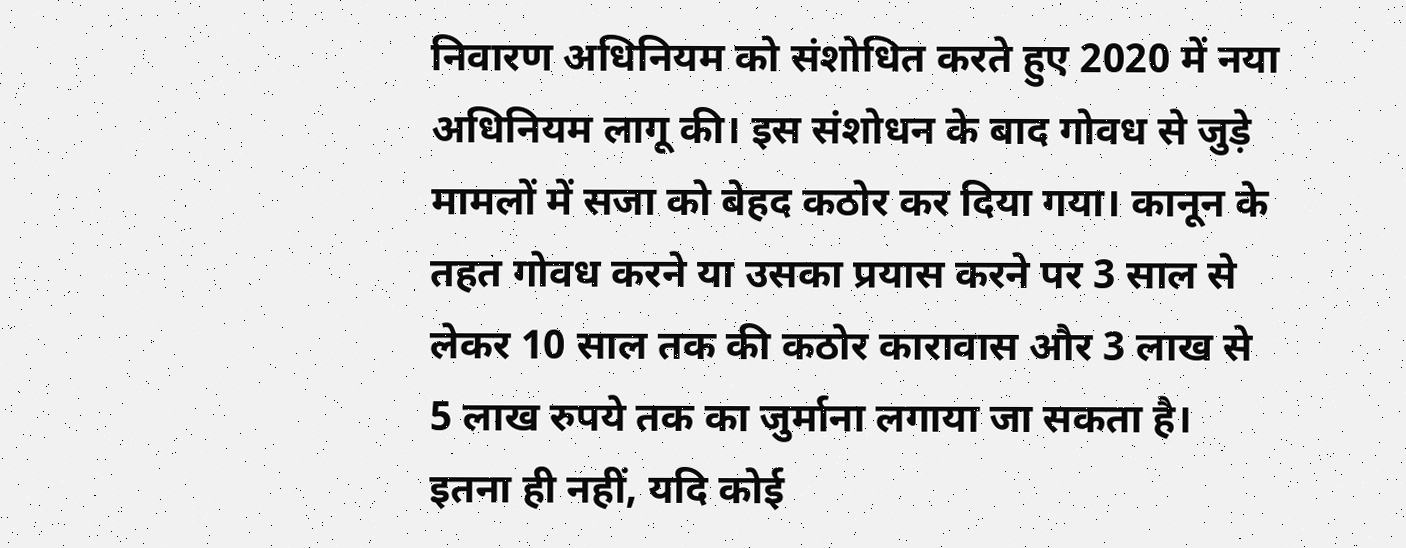निवारण अधिनियम को संशोधित करते हुए 2020 में नया अधिनियम लागू की। इस संशोधन के बाद गोवध से जुड़े मामलों में सजा को बेहद कठोर कर दिया गया। कानून के तहत गोवध करने या उसका प्रयास करने पर 3 साल से लेकर 10 साल तक की कठोर कारावास और 3 लाख से 5 लाख रुपये तक का जुर्माना लगाया जा सकता है।  इतना ही नहीं, यदि कोई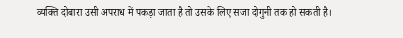व्यक्ति दोबारा उसी अपराध में पकड़ा जाता है तो उसके लिए सजा दोगुनी तक हो सकती है।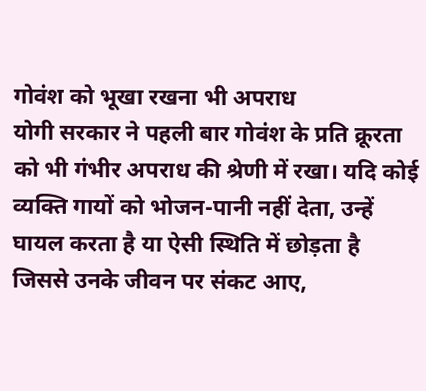गोवंश को भूखा रखना भी अपराध
योगी सरकार ने पहली बार गोवंश के प्रति क्रूरता को भी गंभीर अपराध की श्रेणी में रखा। यदि कोई व्यक्ति गायों को भोजन-पानी नहीं देता, उन्हें घायल करता है या ऐसी स्थिति में छोड़ता है जिससे उनके जीवन पर संकट आए,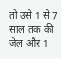तो उसे 1 से 7 साल तक की जेल और 1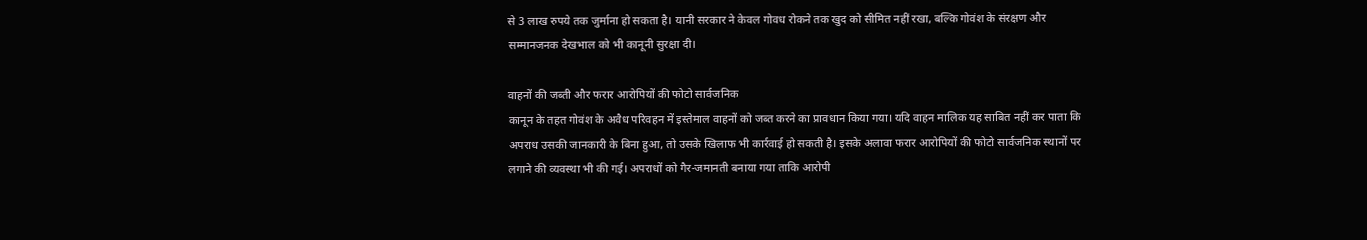से 3 लाख रुपये तक जुर्माना हो सकता है। यानी सरकार ने केवल गोवध रोकने तक खुद को सीमित नहीं रखा, बल्कि गोवंश के संरक्षण और सम्मानजनक देखभाल को भी कानूनी सुरक्षा दी।

वाहनों की जब्ती और फरार आरोपियों की फोटो सार्वजनिक
कानून के तहत गोवंश के अवैध परिवहन में इस्तेमाल वाहनों को जब्त करने का प्रावधान किया गया। यदि वाहन मालिक यह साबित नहीं कर पाता कि अपराध उसकी जानकारी के बिना हुआ, तो उसके खिलाफ भी कार्रवाई हो सकती है। इसके अलावा फरार आरोपियों की फोटो सार्वजनिक स्थानों पर लगाने की व्यवस्था भी की गई। अपराधों को गैर-जमानती बनाया गया ताकि आरोपी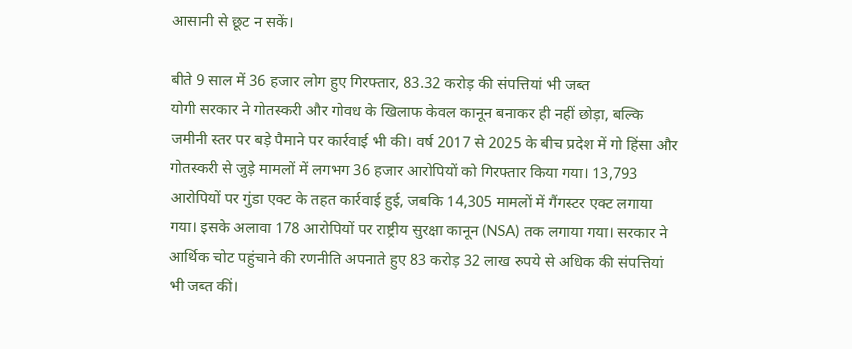आसानी से छूट न सकें।

बीते 9 साल में 36 हजार लोग हुए गिरफ्तार, 83.32 करोड़ की संपत्तियां भी जब्त
योगी सरकार ने गोतस्करी और गोवध के खिलाफ केवल कानून बनाकर ही नहीं छोड़ा, बल्कि जमीनी स्तर पर बड़े पैमाने पर कार्रवाई भी की। वर्ष 2017 से 2025 के बीच प्रदेश में गो हिंसा और गोतस्करी से जुड़े मामलों में लगभग 36 हजार आरोपियों को गिरफ्तार किया गया। 13,793 आरोपियों पर गुंडा एक्ट के तहत कार्रवाई हुई, जबकि 14,305 मामलों में गैंगस्टर एक्ट लगाया गया। इसके अलावा 178 आरोपियों पर राष्ट्रीय सुरक्षा कानून (NSA) तक लगाया गया। सरकार ने आर्थिक चोट पहुंचाने की रणनीति अपनाते हुए 83 करोड़ 32 लाख रुपये से अधिक की संपत्तियां भी जब्त कीं।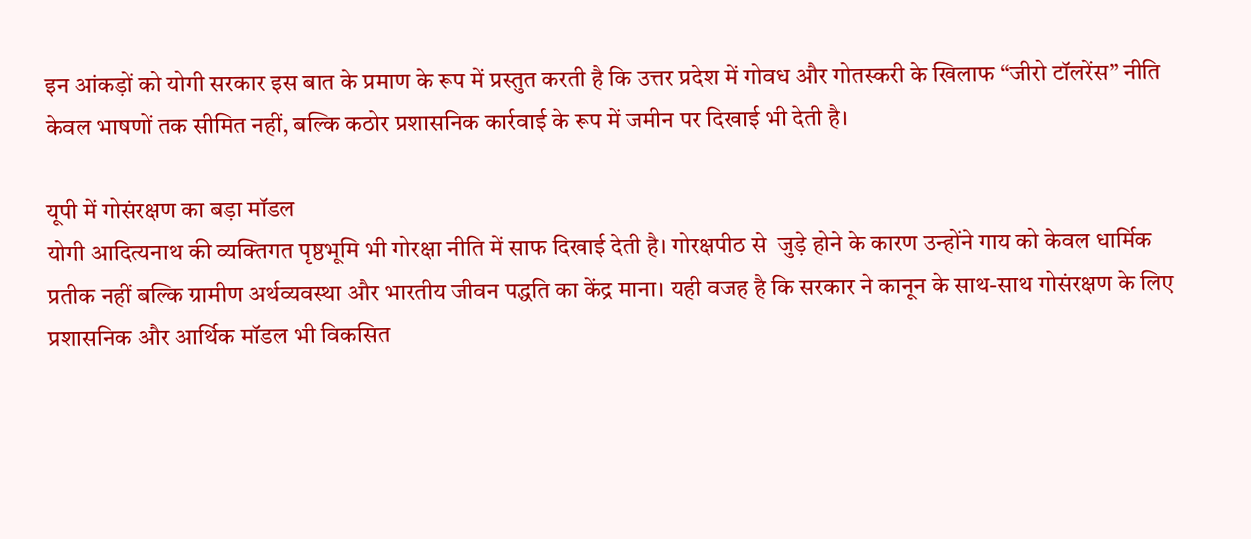इन आंकड़ों को योगी सरकार इस बात के प्रमाण के रूप में प्रस्तुत करती है कि उत्तर प्रदेश में गोवध और गोतस्करी के खिलाफ “जीरो टॉलरेंस” नीति केवल भाषणों तक सीमित नहीं, बल्कि कठोर प्रशासनिक कार्रवाई के रूप में जमीन पर दिखाई भी देती है।

यूपी में गोसंरक्षण का बड़ा मॉडल
योगी आदित्यनाथ की व्यक्तिगत पृष्ठभूमि भी गोरक्षा नीति में साफ दिखाई देती है। गोरक्षपीठ से  जुड़े होने के कारण उन्होंने गाय को केवल धार्मिक प्रतीक नहीं बल्कि ग्रामीण अर्थव्यवस्था और भारतीय जीवन पद्धति का केंद्र माना। यही वजह है कि सरकार ने कानून के साथ-साथ गोसंरक्षण के लिए प्रशासनिक और आर्थिक मॉडल भी विकसित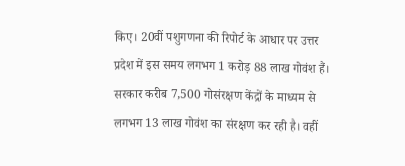किए। 20वीं पशुगणना की रिपोर्ट के आधार पर उत्तर प्रदेश में इस समय लगभग 1 करोड़ 88 लाख गोवंश हैं। सरकार करीब 7,500 गोसंरक्षण केंद्रों के माध्यम से लगभग 13 लाख गोवंश का संरक्षण कर रही है। वहीं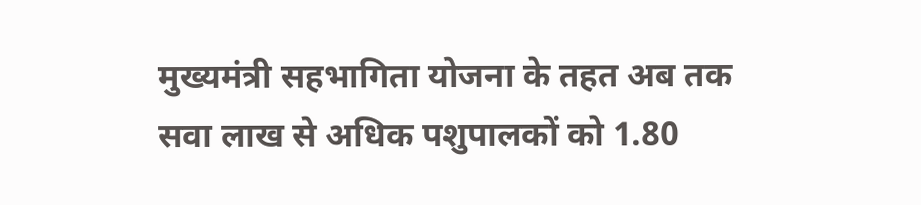मुख्यमंत्री सहभागिता योजना के तहत अब तक सवा लाख से अधिक पशुपालकों को 1.80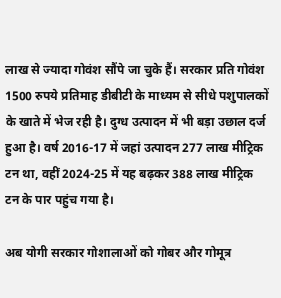लाख से ज्यादा गोवंश सौंपे जा चुके हैं। सरकार प्रति गोवंश 1500 रुपये प्रतिमाह डीबीटी के माध्यम से सीधे पशुपालकों के खाते में भेज रही है। दुग्ध उत्पादन में भी बड़ा उछाल दर्ज हुआ है। वर्ष 2016-17 में जहां उत्पादन 277 लाख मीट्रिक टन था, वहीं 2024-25 में यह बढ़कर 388 लाख मीट्रिक टन के पार पहुंच गया है।

अब योगी सरकार गोशालाओं को गोबर और गोमूत्र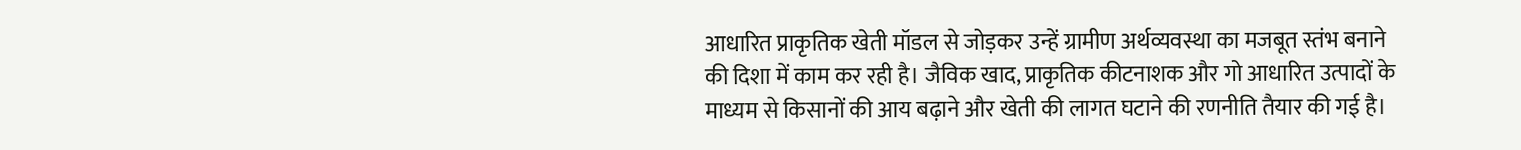आधारित प्राकृतिक खेती मॉडल से जोड़कर उन्हें ग्रामीण अर्थव्यवस्था का मजबूत स्तंभ बनाने की दिशा में काम कर रही है। जैविक खाद, प्राकृतिक कीटनाशक और गो आधारित उत्पादों के माध्यम से किसानों की आय बढ़ाने और खेती की लागत घटाने की रणनीति तैयार की गई है।